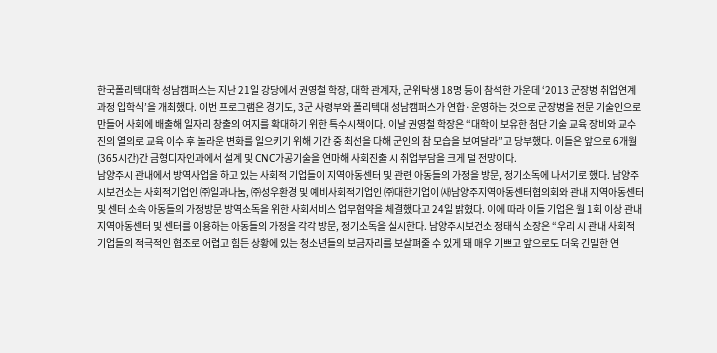한국폴리텍대학 성남캠퍼스는 지난 21일 강당에서 권영철 학장, 대학 관계자, 군위탁생 18명 등이 참석한 가운데 ‘2013 군장병 취업연계과정 입학식’을 개최했다. 이번 프로그램은 경기도, 3군 사령부와 폴리텍대 성남캠퍼스가 연합·운영하는 것으로 군장병을 전문 기술인으로 만들어 사회에 배출해 일자리 창출의 여지를 확대하기 위한 특수시책이다. 이날 권영철 학장은 “대학이 보유한 첨단 기술 교육 장비와 교수진의 열의로 교육 이수 후 놀라운 변화를 일으키기 위해 기간 중 최선을 다해 군인의 참 모습을 보여달라”고 당부했다. 이들은 앞으로 6개월(365시간)간 금형디자인과에서 설계 및 CNC가공기술을 연마해 사회진출 시 취업부담을 크게 덜 전망이다.
남양주시 관내에서 방역사업을 하고 있는 사회적 기업들이 지역아동센터 및 관련 아동들의 가정을 방문, 정기소독에 나서기로 했다. 남양주시보건소는 사회적기업인 ㈜일과나눔, ㈜성우환경 및 예비사회적기업인 ㈜대한기업이 ㈔남양주지역아동센터협의회와 관내 지역아동센터 및 센터 소속 아동들의 가정방문 방역소독을 위한 사회서비스 업무협약을 체결했다고 24일 밝혔다. 이에 따라 이들 기업은 월 1회 이상 관내 지역아동센터 및 센터를 이용하는 아동들의 가정을 각각 방문, 정기소독을 실시한다. 남양주시보건소 정태식 소장은 “우리 시 관내 사회적 기업들의 적극적인 협조로 어렵고 힘든 상황에 있는 청소년들의 보금자리를 보살펴줄 수 있게 돼 매우 기쁘고 앞으로도 더욱 긴밀한 연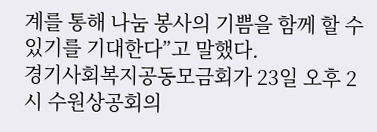계를 통해 나눔 봉사의 기쁨을 함께 할 수 있기를 기대한다”고 말했다.
경기사회복지공동모금회가 23일 오후 2시 수원상공회의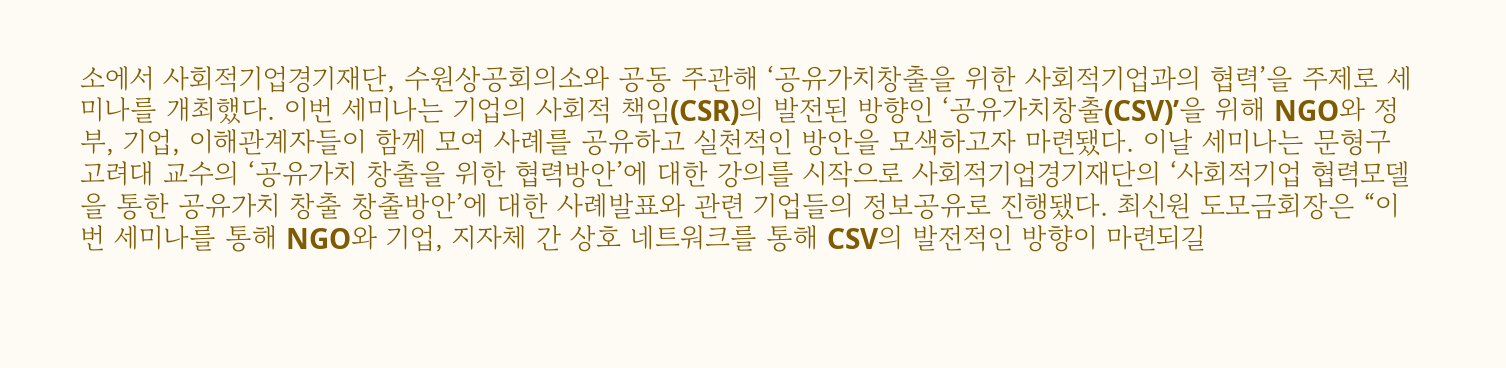소에서 사회적기업경기재단, 수원상공회의소와 공동 주관해 ‘공유가치창출을 위한 사회적기업과의 협력’을 주제로 세미나를 개최했다. 이번 세미나는 기업의 사회적 책임(CSR)의 발전된 방향인 ‘공유가치창출(CSV)’을 위해 NGO와 정부, 기업, 이해관계자들이 함께 모여 사례를 공유하고 실천적인 방안을 모색하고자 마련됐다. 이날 세미나는 문형구 고려대 교수의 ‘공유가치 창출을 위한 협력방안’에 대한 강의를 시작으로 사회적기업경기재단의 ‘사회적기업 협력모델을 통한 공유가치 창출 창출방안’에 대한 사례발표와 관련 기업들의 정보공유로 진행됐다. 최신원 도모금회장은 “이번 세미나를 통해 NGO와 기업, 지자체 간 상호 네트워크를 통해 CSV의 발전적인 방향이 마련되길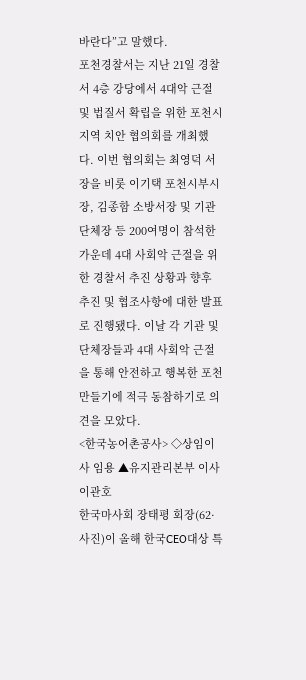바란다”고 말했다.
포천경찰서는 지난 21일 경찰서 4층 강당에서 4대악 근절 및 법질서 확립을 위한 포천시 지역 치안 협의회를 개최했다. 이번 협의회는 최영덕 서장을 비롯 이기택 포천시부시장, 김종함 소방서장 및 기관 단체장 등 200여명이 참석한 가운데 4대 사회악 근절을 위한 경찰서 추진 상황과 향후 추진 및 협조사항에 대한 발표로 진행됐다. 이날 각 기관 및 단체장들과 4대 사회악 근절을 통해 안전하고 행복한 포천 만들기에 적극 동참하기로 의견을 모았다.
<한국농어촌공사> ◇상임이사 임용 ▲유지관리본부 이사 이관호
한국마사회 장태평 회장(62·사진)이 올해 한국CEO대상 특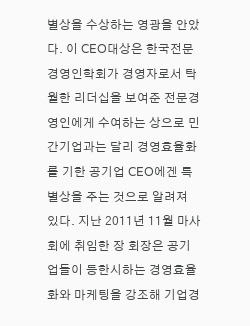별상을 수상하는 영광을 안았다. 이 CEO대상은 한국전문경영인학회가 경영자로서 탁월한 리더십을 보여준 전문경영인에게 수여하는 상으로 민간기업과는 달리 경영효율화를 기한 공기업 CEO에겐 특별상을 주는 것으로 알려져 있다. 지난 2011년 11월 마사회에 취임한 장 회장은 공기업들이 등한시하는 경영효율화와 마케팅을 강조해 기업경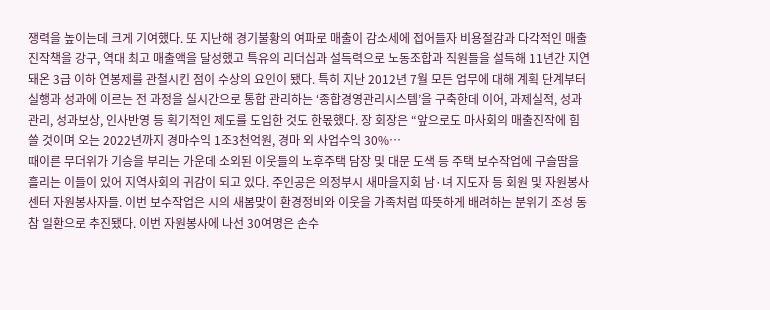쟁력을 높이는데 크게 기여했다. 또 지난해 경기불황의 여파로 매출이 감소세에 접어들자 비용절감과 다각적인 매출진작책을 강구, 역대 최고 매출액을 달성했고 특유의 리더십과 설득력으로 노동조합과 직원들을 설득해 11년간 지연돼온 3급 이하 연봉제를 관철시킨 점이 수상의 요인이 됐다. 특히 지난 2012년 7월 모든 업무에 대해 계획 단계부터 실행과 성과에 이르는 전 과정을 실시간으로 통합 관리하는 ‘종합경영관리시스템’을 구축한데 이어, 과제실적, 성과관리, 성과보상, 인사반영 등 획기적인 제도를 도입한 것도 한몫했다. 장 회장은 “앞으로도 마사회의 매출진작에 힘쓸 것이며 오는 2022년까지 경마수익 1조3천억원, 경마 외 사업수익 30%…
때이른 무더위가 기승을 부리는 가운데 소외된 이웃들의 노후주택 담장 및 대문 도색 등 주택 보수작업에 구슬땀을 흘리는 이들이 있어 지역사회의 귀감이 되고 있다. 주인공은 의정부시 새마을지회 남·녀 지도자 등 회원 및 자원봉사센터 자원봉사자들. 이번 보수작업은 시의 새봄맞이 환경정비와 이웃을 가족처럼 따뜻하게 배려하는 분위기 조성 동참 일환으로 추진됐다. 이번 자원봉사에 나선 30여명은 손수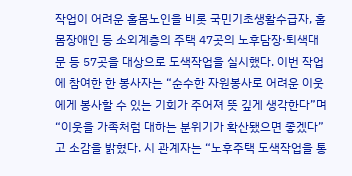작업이 어려운 홀몸노인을 비롯 국민기초생활수급자, 홀몸장애인 등 소외계층의 주택 47곳의 노후담장·퇴색대문 등 57곳을 대상으로 도색작업을 실시했다. 이번 작업에 참여한 한 봉사자는 “순수한 자원봉사로 어려운 이웃에게 봉사할 수 있는 기회가 주어져 뜻 깊게 생각한다”며 “이웃을 가족처럼 대하는 분위기가 확산됐으면 좋겠다”고 소감을 밝혔다. 시 관계자는 “노후주택 도색작업을 통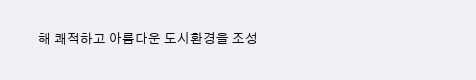해 쾌적하고 아름다운 도시환경을 조성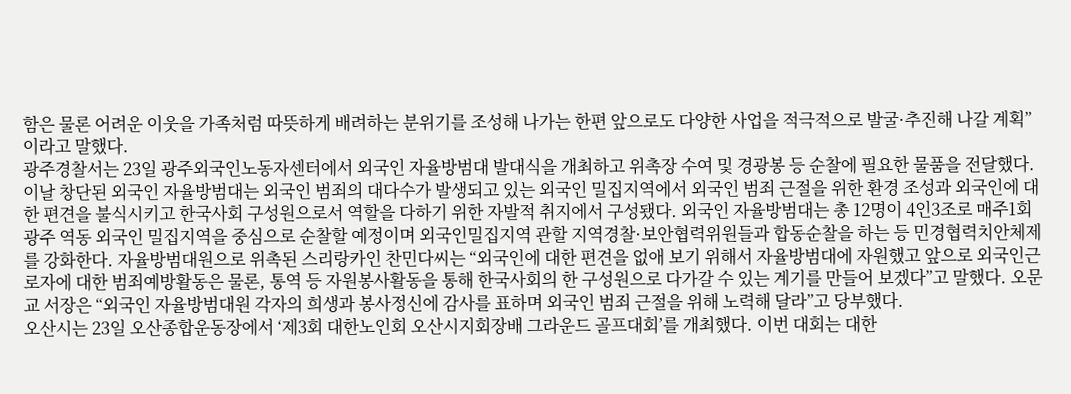함은 물론 어려운 이웃을 가족처럼 따뜻하게 배려하는 분위기를 조성해 나가는 한편 앞으로도 다양한 사업을 적극적으로 발굴·추진해 나갈 계획”이라고 말했다.
광주경찰서는 23일 광주외국인노동자센터에서 외국인 자율방범대 발대식을 개최하고 위촉장 수여 및 경광봉 등 순찰에 필요한 물품을 전달했다. 이날 창단된 외국인 자율방범대는 외국인 범죄의 대다수가 발생되고 있는 외국인 밀집지역에서 외국인 범죄 근절을 위한 환경 조성과 외국인에 대한 편견을 불식시키고 한국사회 구성원으로서 역할을 다하기 위한 자발적 취지에서 구성됐다. 외국인 자율방범대는 총 12명이 4인3조로 매주1회 광주 역동 외국인 밀집지역을 중심으로 순찰할 예정이며 외국인밀집지역 관할 지역경찰·보안협력위원들과 합동순찰을 하는 등 민경협력치안체제를 강화한다. 자율방범대원으로 위촉된 스리랑카인 찬민다씨는 “외국인에 대한 편견을 없애 보기 위해서 자율방범대에 자원했고 앞으로 외국인근로자에 대한 범죄예방활동은 물론, 통역 등 자원봉사활동을 통해 한국사회의 한 구성원으로 다가갈 수 있는 계기를 만들어 보겠다”고 말했다. 오문교 서장은 “외국인 자율방범대원 각자의 희생과 봉사정신에 감사를 표하며 외국인 범죄 근절을 위해 노력해 달라”고 당부했다.
오산시는 23일 오산종합운동장에서 ‘제3회 대한노인회 오산시지회장배 그라운드 골프대회’를 개최했다. 이번 대회는 대한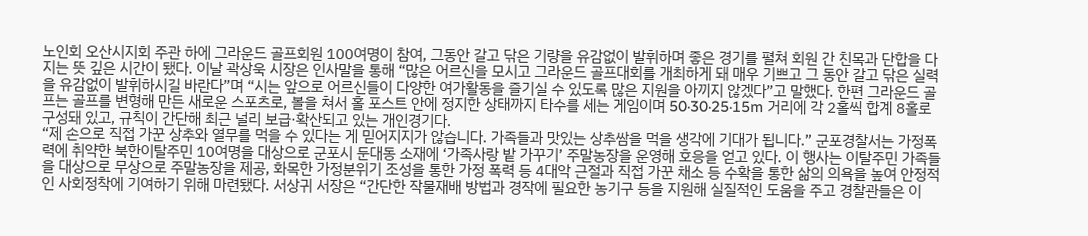노인회 오산시지회 주관 하에 그라운드 골프회원 100여명이 참여, 그동안 갈고 닦은 기량을 유감없이 발휘하며 좋은 경기를 펼쳐 회원 간 친목과 단합을 다지는 뜻 깊은 시간이 됐다. 이날 곽상욱 시장은 인사말을 통해 “많은 어르신을 모시고 그라운드 골프대회를 개최하게 돼 매우 기쁘고 그 동안 갈고 닦은 실력을 유감없이 발휘하시길 바란다”며 “시는 앞으로 어르신들이 다양한 여가활동을 즐기실 수 있도록 많은 지원을 아끼지 않겠다”고 말했다. 한편 그라운드 골프는 골프를 변형해 만든 새로운 스포츠로, 볼을 쳐서 홀 포스트 안에 정지한 상태까지 타수를 세는 게임이며 50·30·25·15m 거리에 각 2홀씩 합계 8홀로 구성돼 있고, 규칙이 간단해 최근 널리 보급·확산되고 있는 개인경기다.
“제 손으로 직접 가꾼 상추와 열무를 먹을 수 있다는 게 믿어지지가 않습니다. 가족들과 맛있는 상추쌈을 먹을 생각에 기대가 됩니다.” 군포경찰서는 가정폭력에 취약한 북한이탈주민 10여명을 대상으로 군포시 둔대동 소재에 ‘가족사랑 밭 가꾸기’ 주말농장을 운영해 호응을 얻고 있다. 이 행사는 이탈주민 가족들을 대상으로 무상으로 주말농장을 제공, 화목한 가정분위기 조성을 통한 가정 폭력 등 4대악 근절과 직접 가꾼 채소 등 수확을 통한 삶의 의욕을 높여 안정적인 사회정착에 기여하기 위해 마련됐다. 서상귀 서장은 “간단한 작물재배 방법과 경작에 필요한 농기구 등을 지원해 실질적인 도움을 주고 경찰관들은 이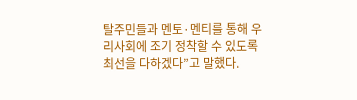탈주민들과 멘토·멘티를 통해 우리사회에 조기 정착할 수 있도록 최선을 다하겠다”고 말했다.